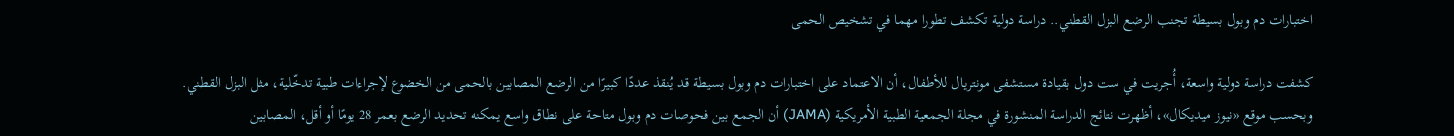اختبارات دم وبول بسيطة تجنب الرضع البزل القطني.. دراسة دولية تكشف تطورا مهما في تشخيص الحمى

كشفت دراسة دولية واسعة، أُجريت في ست دول بقيادة مستشفى مونتريال للأطفال، أن الاعتماد على اختبارات دم وبول بسيطة قد يُنقذ عددًا كبيرًا من الرضع المصابين بالحمى من الخضوع لإجراءات طبية تدخّلية، مثل البزل القطني.
وبحسب موقع «نيوز ميديكال»، أظهرت نتائج الدراسة المنشورة في مجلة الجمعية الطبية الأمريكية (JAMA) أن الجمع بين فحوصات دم وبول متاحة على نطاق واسع يمكنه تحديد الرضع بعمر 28 يومًا أو أقل، المصابين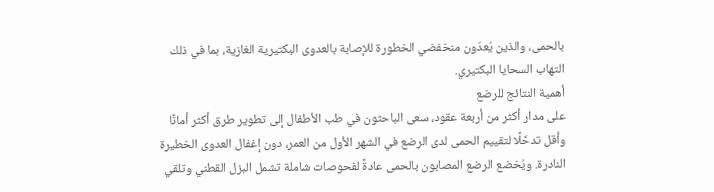بالحمى، والذين يُعدّون منخفضي الخطورة للإصابة بالعدوى البكتيرية الغازية، بما في ذلك التهاب السحايا البكتيري.
أهمية النتائج للرضع
على مدار أكثر من أربعة عقود، سعى الباحثون في طب الأطفال إلى تطوير طرق أكثر أمانًا وأقل تدخّلًا لتقييم الحمى لدى الرضع في الشهر الأول من العمر، دون إغفال العدوى الخطيرة النادرة. ويُخضع الرضع المصابون بالحمى عادةً لفحوصات شاملة تشمل البزل القطني وتلقي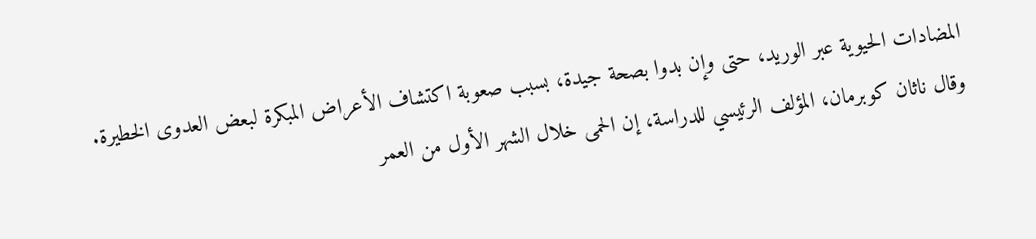المضادات الحيوية عبر الوريد، حتى وإن بدوا بصحة جيدة، بسبب صعوبة اكتشاف الأعراض المبكرة لبعض العدوى الخطيرة.
وقال ناثان كوبرمان، المؤلف الرئيسي للدراسة، إن الحمى خلال الشهر الأول من العمر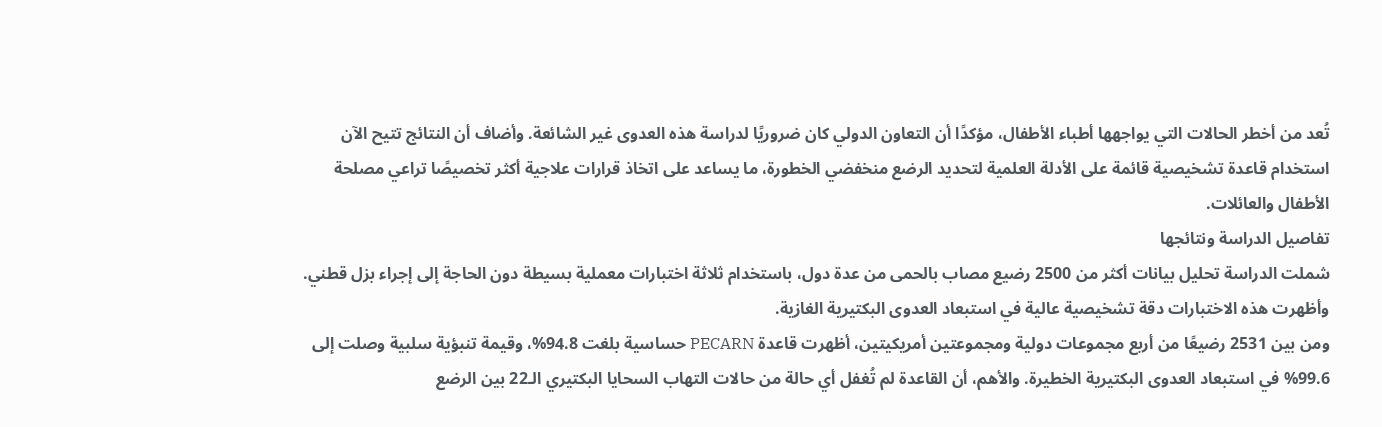تُعد من أخطر الحالات التي يواجهها أطباء الأطفال، مؤكدًا أن التعاون الدولي كان ضروريًا لدراسة هذه العدوى غير الشائعة. وأضاف أن النتائج تتيح الآن استخدام قاعدة تشخيصية قائمة على الأدلة العلمية لتحديد الرضع منخفضي الخطورة، ما يساعد على اتخاذ قرارات علاجية أكثر تخصيصًا تراعي مصلحة الأطفال والعائلات.
تفاصيل الدراسة ونتائجها
شملت الدراسة تحليل بيانات أكثر من 2500 رضيع مصاب بالحمى من عدة دول، باستخدام ثلاثة اختبارات معملية بسيطة دون الحاجة إلى إجراء بزل قطني. وأظهرت هذه الاختبارات دقة تشخيصية عالية في استبعاد العدوى البكتيرية الغازية.
ومن بين 2531 رضيعًا من أربع مجموعات دولية ومجموعتين أمريكيتين، أظهرت قاعدة PECARN حساسية بلغت 94.8%، وقيمة تنبؤية سلبية وصلت إلى 99.6% في استبعاد العدوى البكتيرية الخطيرة. والأهم، أن القاعدة لم تُغفل أي حالة من حالات التهاب السحايا البكتيري الـ22 بين الرضع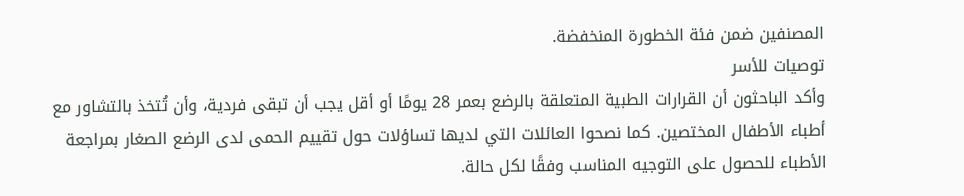المصنفين ضمن فئة الخطورة المنخفضة.
توصيات للأسر
وأكد الباحثون أن القرارات الطبية المتعلقة بالرضع بعمر 28 يومًا أو أقل يجب أن تبقى فردية، وأن تُتخذ بالتشاور مع أطباء الأطفال المختصين. كما نصحوا العائلات التي لديها تساؤلات حول تقييم الحمى لدى الرضع الصغار بمراجعة الأطباء للحصول على التوجيه المناسب وفقًا لكل حالة.